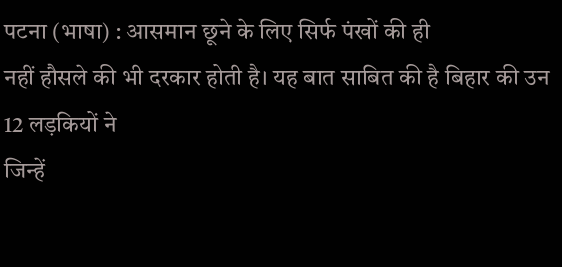पटना (भाषा) : आसमान छूने के लिए सिर्फ पंखों की ही
नहीं हौसले की भी दरकार होती है। यह बात साबित की है बिहार की उन 12 लड़कियों ने
जिन्हें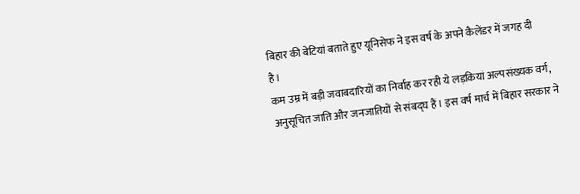बिहार की बेटियां बताते हुए यूनिसेफ ने इस वर्ष के अपने कैलेंडर में जगह दी
है।
कम उम्र में बड़ी जवाबदारियों का निर्वाह कर रही ये लड़कियां अल्पसंख्यक वर्ग,
अनुसूचित जाति और जनजातियों से संबद्घ हैं। इस वर्ष मार्च में बिहार सरकार ने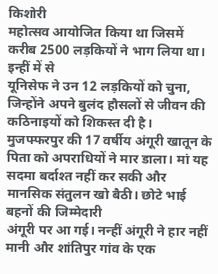किशोरी
महोत्सव आयोजित किया था जिसमें करीब 2500 लड़कियों ने भाग लिया था। इन्हीं में से
यूनिसेफ ने उन 12 लड़कियों को चुना, जिन्होंने अपने बुलंद हौसलों से जीवन की
कठिनाइयों को शिकस्त दी है।
मुजफ्फरपुर की 17 वर्षीय अंगूरी खातून के पिता को अपराधियों ने मार डाला। मां यह
सदमा बर्दाश्त नहीं कर सकी और मानसिक संतुलन खो बैठी। छोटे भाई बहनों की जिम्मेदारी
अंगूरी पर आ गई। नन्हीं अंगूरी ने हार नहीं मानी और शांतिपुर गांव के एक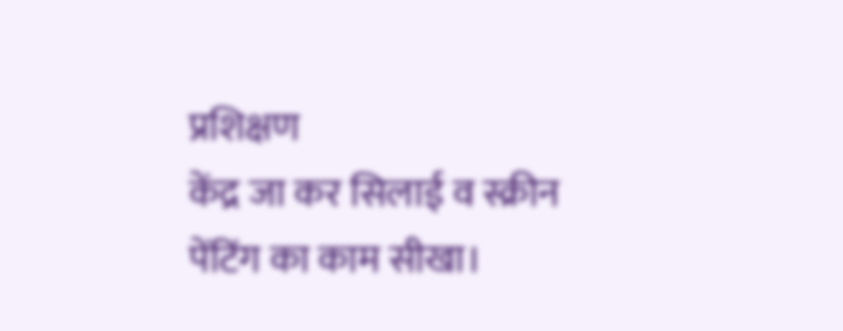प्रशिक्षण
केंद्र जा कर सिलाई व स्क्रीन पेंटिंग का काम सीखा।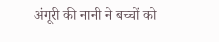अंगूरी की नानी ने बच्चों को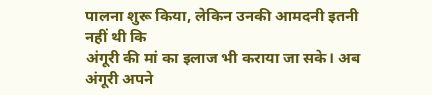पालना शुरू किया, लेकिन उनकी आमदनी इतनी नहीं थी कि
अंगूरी की मां का इलाज भी कराया जा सके। अब अंगूरी अपने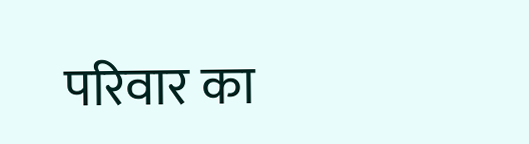परिवार का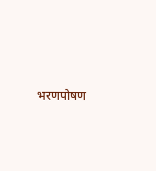भरणपोषण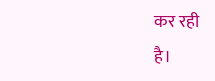कर रही
है।